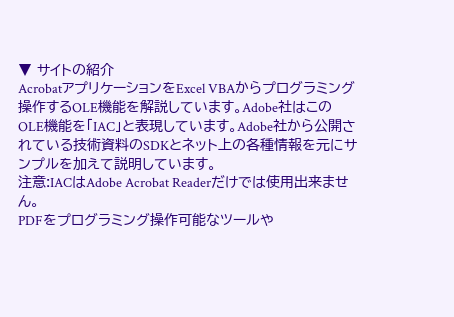▼ サイトの紹介
AcrobatアプリケーションをExcel VBAからプログラミング操作するOLE機能を解説しています。Adobe社はこのOLE機能を「IAC」と表現しています。Adobe社から公開されている技術資料のSDKとネット上の各種情報を元にサンプルを加えて説明しています。
注意:IACはAdobe Acrobat Readerだけでは使用出来ません。
PDFをプログラミング操作可能なツールや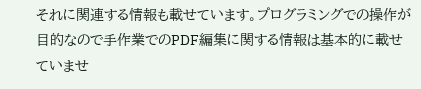それに関連する情報も載せています。プログラミングでの操作が目的なので手作業でのPDF編集に関する情報は基本的に載せていませ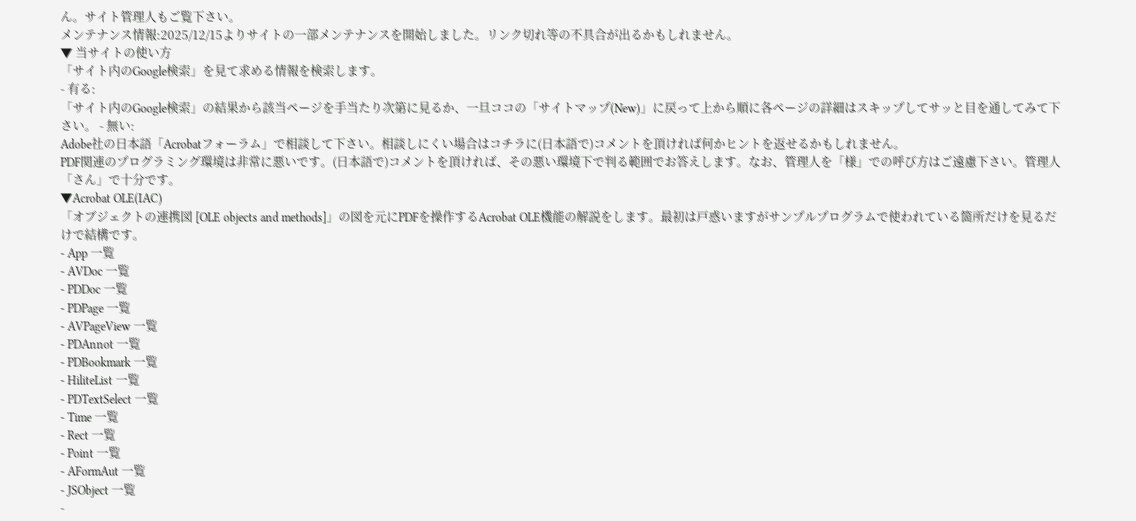ん。サイト管理人もご覧下さい。
メンテナンス情報:2025/12/15よりサイトの一部メンテナンスを開始しました。リンク切れ等の不具合が出るかもしれません。
▼ 当サイトの使い方
「サイト内のGoogle検索」を見て求める情報を検索します。
- 有る:
「サイト内のGoogle検索」の結果から該当ページを手当たり次第に見るか、一旦ココの「サイトマップ(New)」に戻って上から順に各ページの詳細はスキップしてサッと目を通してみて下さい。 - 無い:
Adobe社の日本語「Acrobatフォーラム」で相談して下さい。相談しにくい場合はコチラに(日本語で)コメントを頂ければ何かヒントを返せるかもしれません。
PDF関連のプログラミング環境は非常に悪いです。(日本語で)コメントを頂ければ、その悪い環境下で判る範囲でお答えします。なお、管理人を「様」での呼び方はご遠慮下さい。管理人「さん」で十分です。
▼Acrobat OLE(IAC)
「オブジェクトの連携図 [OLE objects and methods]」の図を元にPDFを操作するAcrobat OLE機能の解説をします。最初は戸惑いますがサンプルプログラムで使われている箇所だけを見るだけで結構です。
- App 一覧
- AVDoc 一覧
- PDDoc 一覧
- PDPage 一覧
- AVPageView 一覧
- PDAnnot 一覧
- PDBookmark 一覧
- HiliteList 一覧
- PDTextSelect 一覧
- Time 一覧
- Rect 一覧
- Point 一覧
- AFormAut 一覧
- JSObject 一覧
-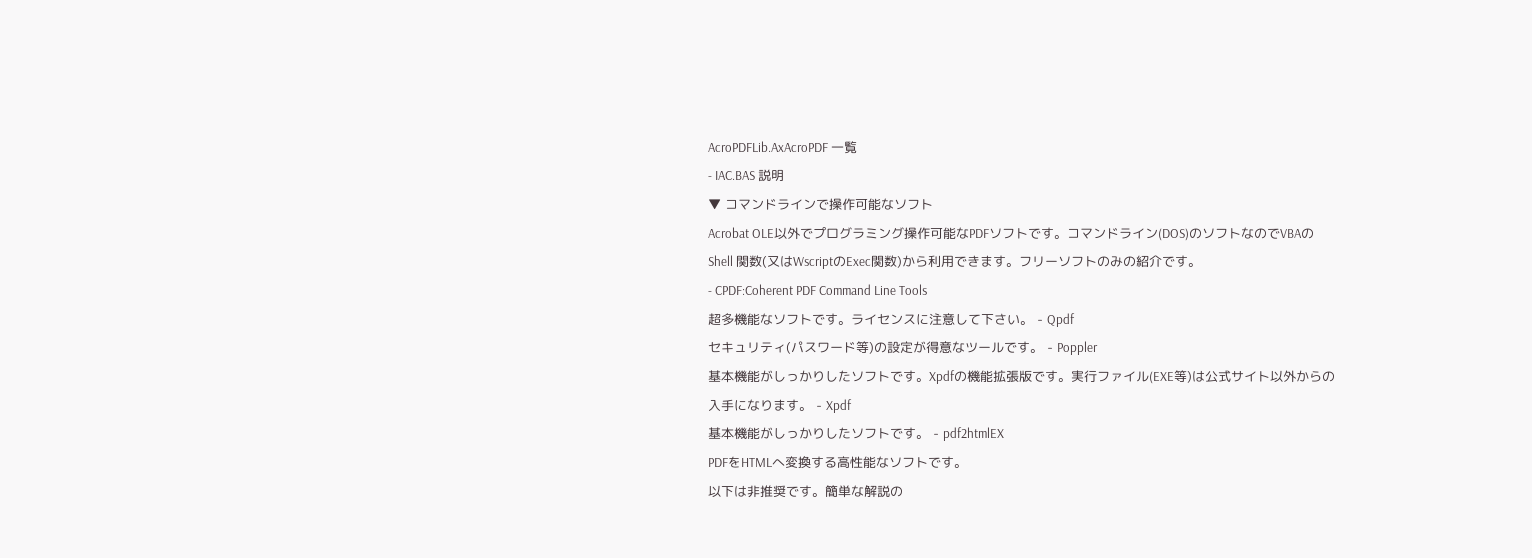AcroPDFLib.AxAcroPDF 一覧
- IAC.BAS 説明
▼ コマンドラインで操作可能なソフト
Acrobat OLE以外でプログラミング操作可能なPDFソフトです。コマンドライン(DOS)のソフトなのでVBAの Shell 関数(又はWscriptのExec関数)から利用できます。フリーソフトのみの紹介です。
- CPDF:Coherent PDF Command Line Tools
超多機能なソフトです。ライセンスに注意して下さい。 - Qpdf
セキュリティ(パスワード等)の設定が得意なツールです。 - Poppler
基本機能がしっかりしたソフトです。Xpdfの機能拡張版です。実行ファイル(EXE等)は公式サイト以外からの入手になります。 - Xpdf
基本機能がしっかりしたソフトです。 - pdf2htmlEX
PDFをHTMLへ変換する高性能なソフトです。
以下は非推奨です。簡単な解説の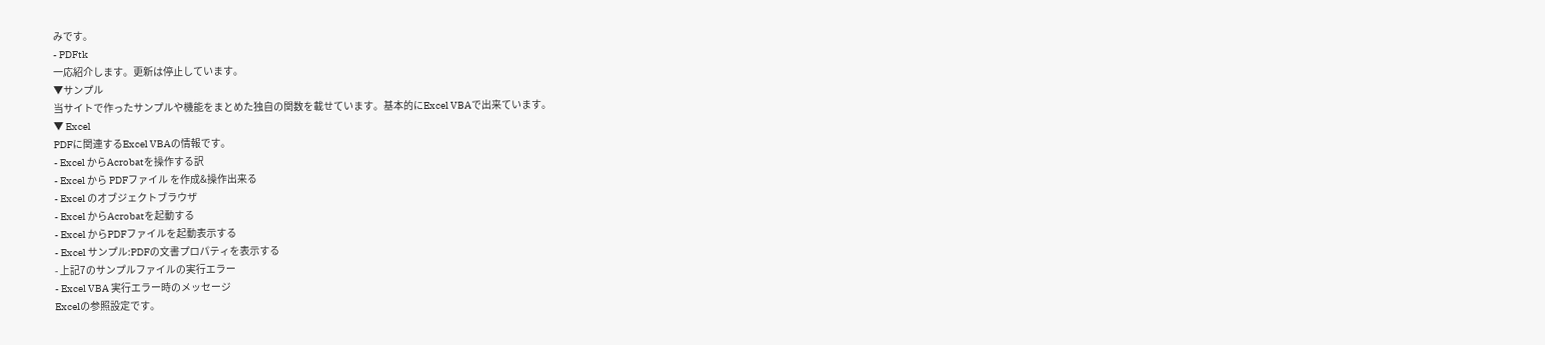みです。
- PDFtk
一応紹介します。更新は停止しています。
▼サンプル
当サイトで作ったサンプルや機能をまとめた独自の関数を載せています。基本的にExcel VBAで出来ています。
▼ Excel
PDFに関連するExcel VBAの情報です。
- Excel からAcrobatを操作する訳
- Excel から PDFファイル を作成&操作出来る
- Excel のオブジェクトブラウザ
- Excel からAcrobatを起動する
- Excel からPDFファイルを起動表示する
- Excel サンプル:PDFの文書プロパティを表示する
- 上記7のサンプルファイルの実行エラー
- Excel VBA 実行エラー時のメッセージ
Excelの参照設定です。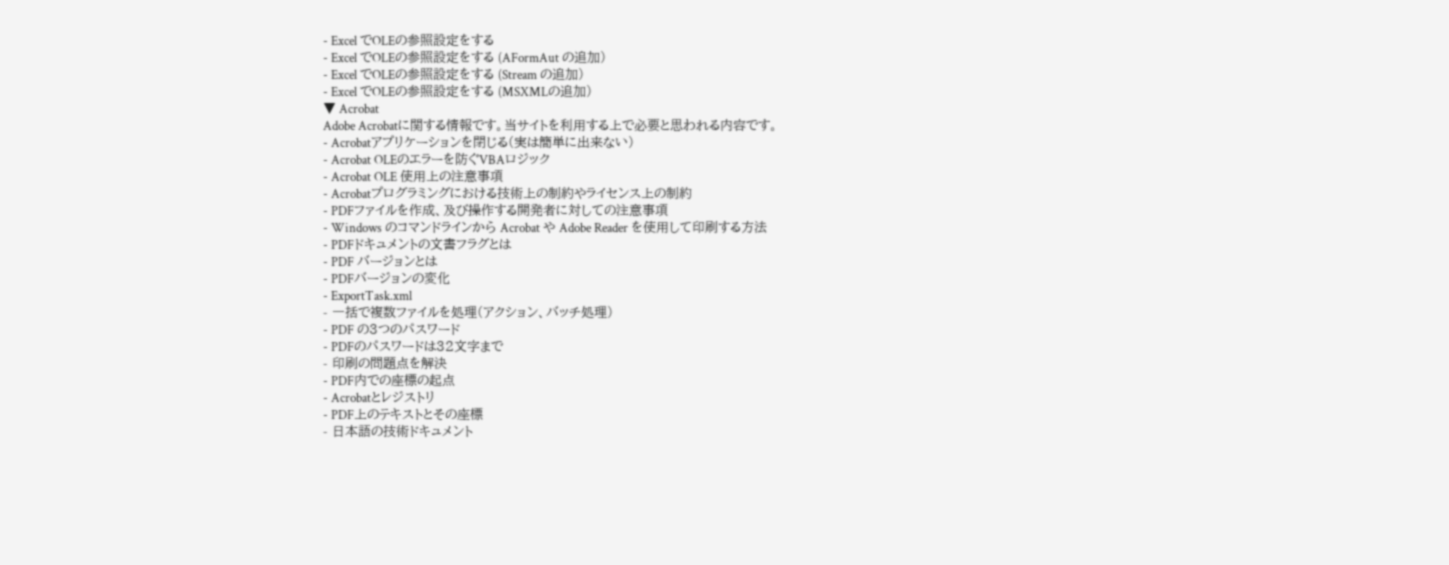- Excel でOLEの参照設定をする
- Excel でOLEの参照設定をする (AFormAut の追加)
- Excel でOLEの参照設定をする (Stream の追加)
- Excel でOLEの参照設定をする (MSXMLの追加)
▼ Acrobat
Adobe Acrobatに関する情報です。当サイトを利用する上で必要と思われる内容です。
- Acrobatアプリケーションを閉じる(実は簡単に出来ない)
- Acrobat OLEのエラーを防ぐVBAロジック
- Acrobat OLE 使用上の注意事項
- Acrobatプログラミングにおける技術上の制約やライセンス上の制約
- PDFファイルを作成、及び操作する開発者に対しての注意事項
- Windows のコマンドラインから Acrobat や Adobe Reader を使用して印刷する方法
- PDFドキュメントの文書フラグとは
- PDF バージョンとは
- PDFバージョンの変化
- ExportTask.xml
- 一括で複数ファイルを処理(アクション、バッチ処理)
- PDF の3つのパスワード
- PDFのパスワードは32文字まで
- 印刷の問題点を解決
- PDF内での座標の起点
- Acrobatとレジストリ
- PDF上のテキストとその座標
- 日本語の技術ドキュメント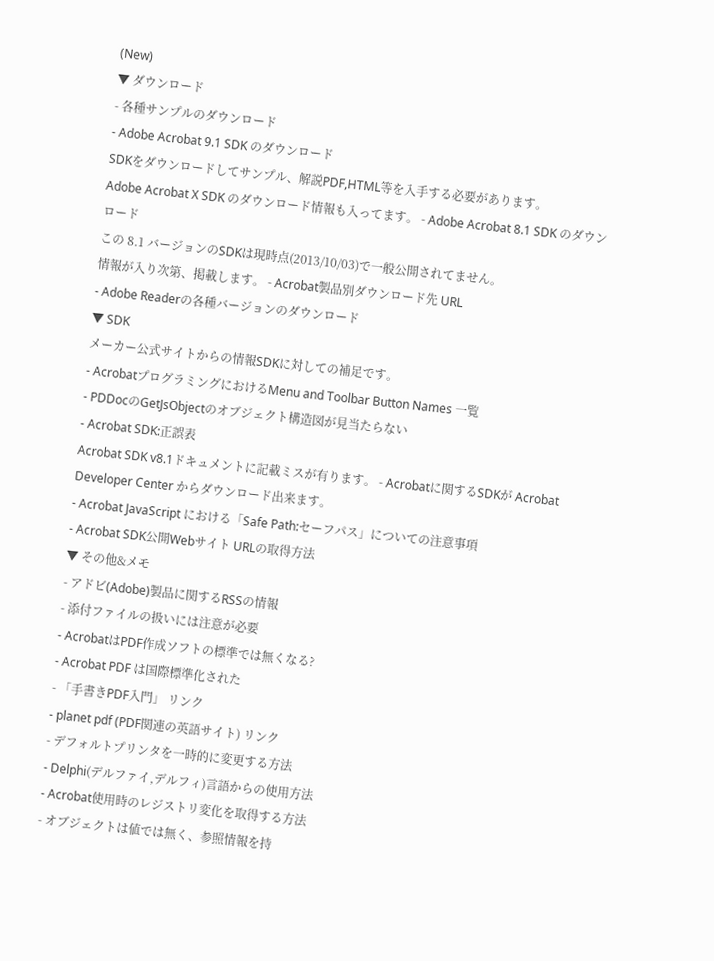(New)
▼ ダウンロード
- 各種サンプルのダウンロード
- Adobe Acrobat 9.1 SDK のダウンロード
SDKをダウンロードしてサンプル、解説PDF,HTML等を入手する必要があります。
Adobe Acrobat X SDK のダウンロード情報も入ってます。 - Adobe Acrobat 8.1 SDK のダウンロード
この 8.1 バージョンのSDKは現時点(2013/10/03)で一般公開されてません。
情報が入り次第、掲載します。 - Acrobat製品別ダウンロード先 URL
- Adobe Readerの各種バージョンのダウンロード
▼ SDK
メーカー公式サイトからの情報SDKに対しての補足です。
- AcrobatプログラミングにおけるMenu and Toolbar Button Names 一覧
- PDDocのGetJsObjectのオブジェクト構造図が見当たらない
- Acrobat SDK:正誤表
Acrobat SDK v8.1ドキュメントに記載ミスが有ります。 - Acrobatに関するSDKが Acrobat Developer Center からダウンロード出来ます。
- Acrobat JavaScript における「Safe Path:セーフパス」についての注意事項
- Acrobat SDK公開Webサイト URLの取得方法
▼ その他&メモ
- アドビ(Adobe)製品に関するRSSの情報
- 添付ファイルの扱いには注意が必要
- AcrobatはPDF作成ソフトの標準では無くなる?
- Acrobat PDF は国際標準化された
- 「手書きPDF入門」 リンク
- planet pdf (PDF関連の英語サイト) リンク
- デフォルトプリンタを一時的に変更する方法
- Delphi(デルファイ,デルフィ)言語からの使用方法
- Acrobat使用時のレジストリ変化を取得する方法
- オブジェクトは値では無く、参照情報を持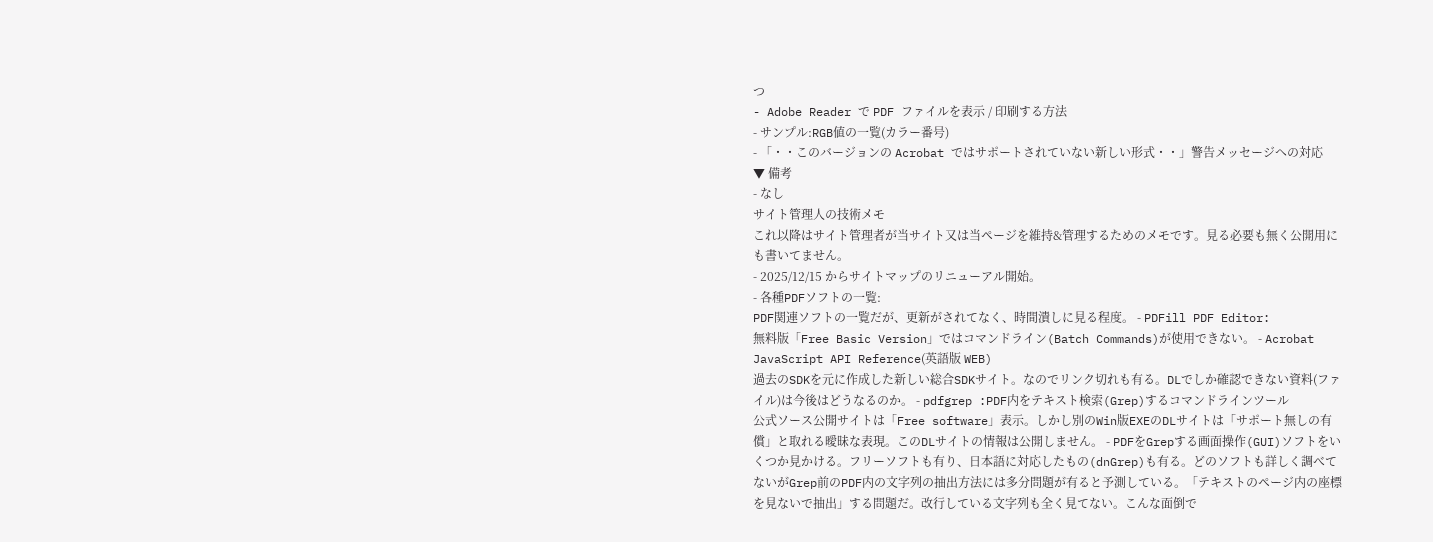つ
- Adobe Reader で PDF ファイルを表示 / 印刷する方法
- サンプル:RGB値の一覧(カラー番号)
- 「・・このバージョンの Acrobat ではサポートされていない新しい形式・・」警告メッセージへの対応
▼ 備考
- なし
サイト管理人の技術メモ
これ以降はサイト管理者が当サイト又は当ページを維持&管理するためのメモです。見る必要も無く公開用にも書いてません。
- 2025/12/15 からサイトマップのリニューアル開始。
- 各種PDFソフトの一覧:
PDF関連ソフトの一覧だが、更新がされてなく、時間潰しに見る程度。 - PDFill PDF Editor:
無料版「Free Basic Version」ではコマンドライン(Batch Commands)が使用できない。 - Acrobat JavaScript API Reference(英語版 WEB)
過去のSDKを元に作成した新しい総合SDKサイト。なのでリンク切れも有る。DLでしか確認できない資料(ファイル)は今後はどうなるのか。 - pdfgrep :PDF内をテキスト検索(Grep)するコマンドラインツール
公式ソース公開サイトは「Free software」表示。しかし別のWin版EXEのDLサイトは「サポート無しの有償」と取れる曖昧な表現。このDLサイトの情報は公開しません。 - PDFをGrepする画面操作(GUI)ソフトをいくつか見かける。フリーソフトも有り、日本語に対応したもの(dnGrep)も有る。どのソフトも詳しく調べてないがGrep前のPDF内の文字列の抽出方法には多分問題が有ると予測している。「テキストのページ内の座標を見ないで抽出」する問題だ。改行している文字列も全く見てない。こんな面倒で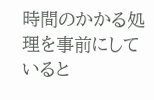時間のかかる処理を事前にしていると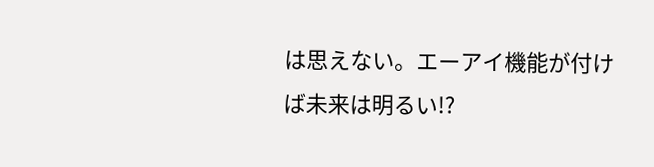は思えない。エーアイ機能が付けば未来は明るい!?